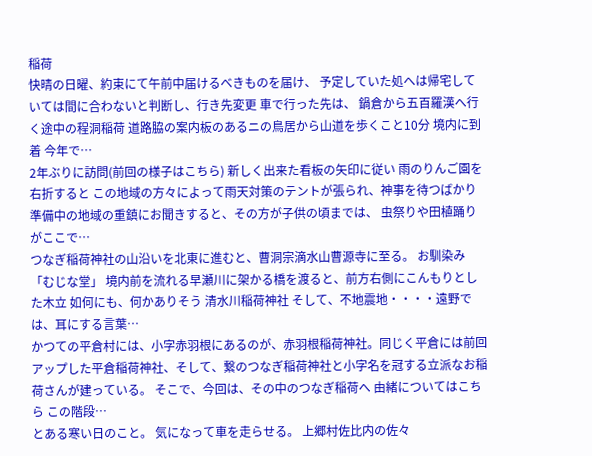稲荷
快晴の日曜、約束にて午前中届けるべきものを届け、 予定していた処へは帰宅していては間に合わないと判断し、行き先変更 車で行った先は、 鍋倉から五百羅漢へ行く途中の程洞稲荷 道路脇の案内板のあるニの鳥居から山道を歩くこと10分 境内に到着 今年で…
2年ぶりに訪問(前回の様子はこちら) 新しく出来た看板の矢印に従い 雨のりんご園を右折すると この地域の方々によって雨天対策のテントが張られ、神事を待つばかり 準備中の地域の重鎮にお聞きすると、その方が子供の頃までは、 虫祭りや田植踊りがここで…
つなぎ稲荷神社の山沿いを北東に進むと、曹洞宗滴水山曹源寺に至る。 お馴染み「むじな堂」 境内前を流れる早瀬川に架かる橋を渡ると、前方右側にこんもりとした木立 如何にも、何かありそう 清水川稲荷神社 そして、不地震地・・・・遠野では、耳にする言葉…
かつての平倉村には、小字赤羽根にあるのが、赤羽根稲荷神社。同じく平倉には前回アップした平倉稲荷神社、そして、繋のつなぎ稲荷神社と小字名を冠する立派なお稲荷さんが建っている。 そこで、今回は、その中のつなぎ稲荷へ 由緒についてはこちら この階段…
とある寒い日のこと。 気になって車を走らせる。 上郷村佐比内の佐々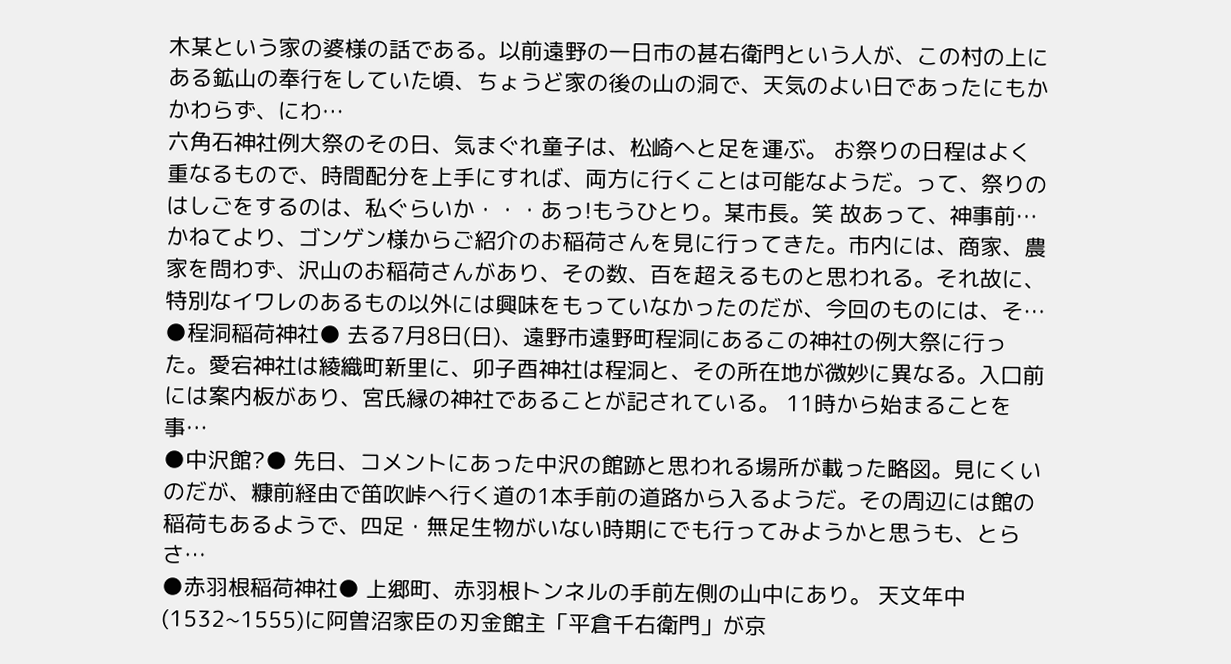木某という家の婆様の話である。以前遠野の一日市の甚右衛門という人が、この村の上にある鉱山の奉行をしていた頃、ちょうど家の後の山の洞で、天気のよい日であったにもかかわらず、にわ…
六角石神社例大祭のその日、気まぐれ童子は、松崎へと足を運ぶ。 お祭りの日程はよく重なるもので、時間配分を上手にすれば、両方に行くことは可能なようだ。って、祭りのはしごをするのは、私ぐらいか・・・あっ!もうひとり。某市長。笑 故あって、神事前…
かねてより、ゴンゲン様からご紹介のお稲荷さんを見に行ってきた。市内には、商家、農家を問わず、沢山のお稲荷さんがあり、その数、百を超えるものと思われる。それ故に、特別なイワレのあるもの以外には興味をもっていなかったのだが、今回のものには、そ…
●程洞稲荷神社● 去る7月8日(日)、遠野市遠野町程洞にあるこの神社の例大祭に行った。愛宕神社は綾織町新里に、卯子酉神社は程洞と、その所在地が微妙に異なる。入口前には案内板があり、宮氏縁の神社であることが記されている。 11時から始まることを事…
●中沢館?● 先日、コメントにあった中沢の館跡と思われる場所が載った略図。見にくいのだが、糠前経由で笛吹峠へ行く道の1本手前の道路から入るようだ。その周辺には館の稲荷もあるようで、四足・無足生物がいない時期にでも行ってみようかと思うも、とらさ…
●赤羽根稲荷神社● 上郷町、赤羽根トンネルの手前左側の山中にあり。 天文年中(1532~1555)に阿曽沼家臣の刃金館主「平倉千右衛門」が京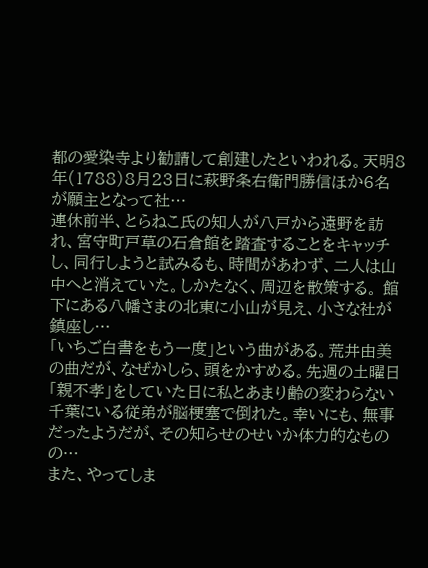都の愛染寺より勧請して創建したといわれる。天明8年(1788)8月23日に萩野条右衛門勝信ほか6名が願主となって社…
連休前半、とらねこ氏の知人が八戸から遠野を訪れ、宮守町戸草の石倉館を踏査することをキャッチし、同行しようと試みるも、時間があわず、二人は山中へと消えていた。しかたなく、周辺を散策する。 館下にある八幡さまの北東に小山が見え、小さな社が鎮座し…
「いちご白書をもう一度」という曲がある。荒井由美の曲だが、なぜかしら、頭をかすめる。先週の土曜日「親不孝」をしていた日に私とあまり齢の変わらない千葉にいる従弟が脳梗塞で倒れた。幸いにも、無事だったようだが、その知らせのせいか体力的なものの…
また、やってしま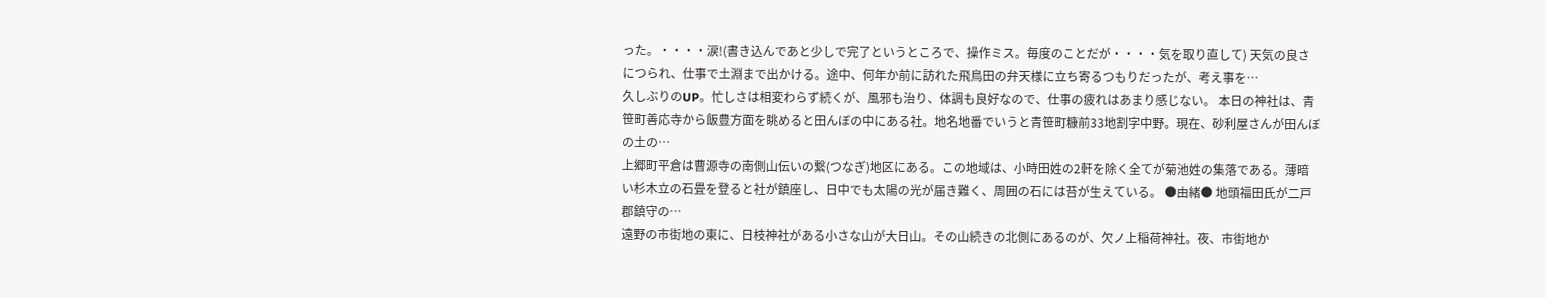った。・・・・涙!(書き込んであと少しで完了というところで、操作ミス。毎度のことだが・・・・気を取り直して) 天気の良さにつられ、仕事で土淵まで出かける。途中、何年か前に訪れた飛鳥田の弁天様に立ち寄るつもりだったが、考え事を…
久しぶりのUP。忙しさは相変わらず続くが、風邪も治り、体調も良好なので、仕事の疲れはあまり感じない。 本日の神社は、青笹町善応寺から飯豊方面を眺めると田んぼの中にある社。地名地番でいうと青笹町糠前33地割字中野。現在、砂利屋さんが田んぼの土の…
上郷町平倉は曹源寺の南側山伝いの繋(つなぎ)地区にある。この地域は、小時田姓の2軒を除く全てが菊池姓の集落である。薄暗い杉木立の石畳を登ると社が鎮座し、日中でも太陽の光が届き難く、周囲の石には苔が生えている。 ●由緒● 地頭福田氏が二戸郡鎮守の…
遠野の市街地の東に、日枝神社がある小さな山が大日山。その山続きの北側にあるのが、欠ノ上稲荷神社。夜、市街地か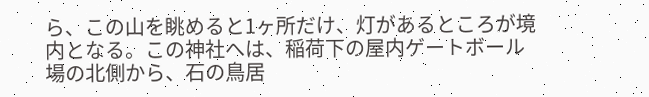ら、この山を眺めると1ヶ所だけ、灯があるところが境内となる。この神社へは、稲荷下の屋内ゲートボール場の北側から、石の鳥居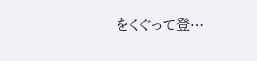をくぐって登…